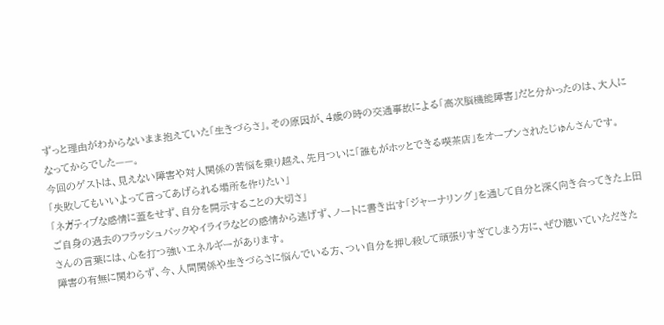ずっと理由がわからないまま抱えていた「生きづらさ」。その原因が、4歳の時の交通事故による「高次脳機能障害」だと分かったのは、大人になってからでした——。
今回のゲストは、見えない障害や対人関係の苦悩を乗り越え、先月ついに「誰もがホッとできる喫茶店」をオープンされたじゅんさんです。
「失敗してもいいよって言ってあげられる場所を作りたい」
「ネガティブな感情に蓋をせず、自分を開示することの大切さ」
ご自身の過去のフラッシュバックやイライラなどの感情から逃げず、ノートに書き出す「ジャーナリング」を通して自分と深く向き合ってきた上田さんの言葉には、心を打つ強いエネルギーがあります。
障害の有無に関わらず、今、人間関係や生きづらさに悩んでいる方、つい自分を押し殺して頑張りすぎてしまう方に、ぜひ聴いていただきた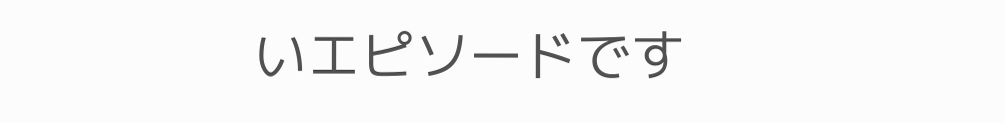いエピソードです